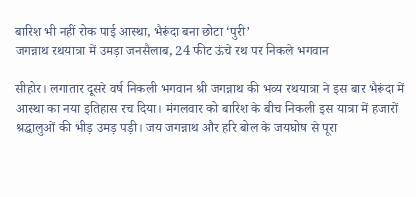बारिश भी नहीं रोक पाई आस्था, भैरूंदा बना छोटा ‘पुरी’
जगन्नाथ रथयात्रा में उमड़ा जनसैलाब, 24 फीट ऊंचे रथ पर निकले भगवान

सीहोर। लगातार दूसरे वर्ष निकली भगवान श्री जगन्नाथ की भव्य रथयात्रा ने इस बार भैरूंदा में आस्था का नया इतिहास रच दिया। मंगलवार को बारिश के बीच निकली इस यात्रा में हजारों श्रद्धालुओं की भीड़ उमड़ पड़ी। जय जगन्नाथ और हरि बोल के जयघोष से पूरा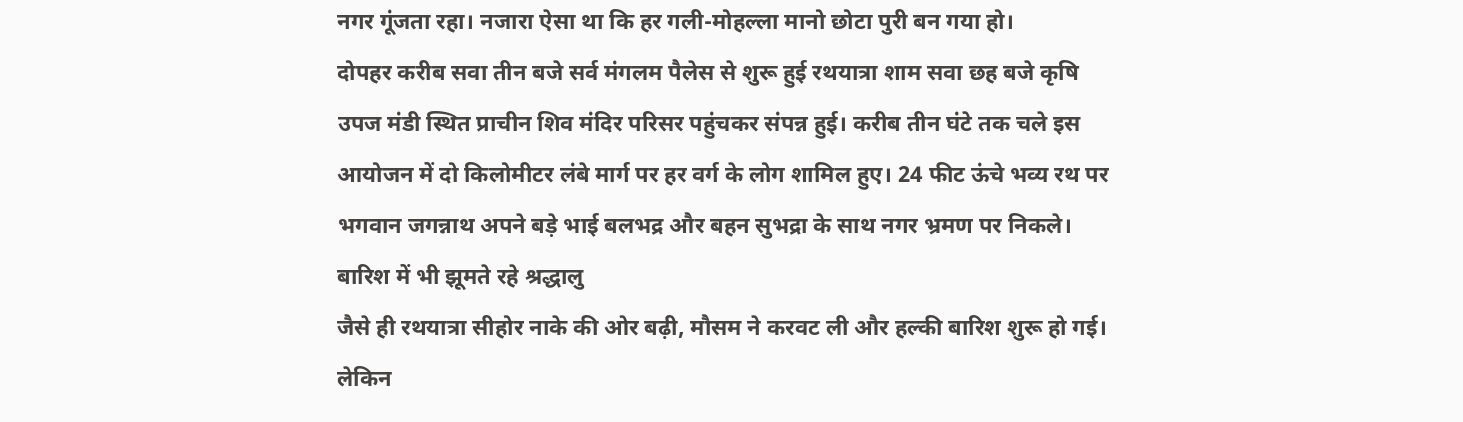नगर गूंजता रहा। नजारा ऐसा था कि हर गली-मोहल्ला मानो छोटा पुरी बन गया हो।
दोपहर करीब सवा तीन बजे सर्व मंगलम पैलेस से शुरू हुई रथयात्रा शाम सवा छह बजे कृषि उपज मंडी स्थित प्राचीन शिव मंदिर परिसर पहुंचकर संपन्न हुई। करीब तीन घंटे तक चले इस आयोजन में दो किलोमीटर लंबे मार्ग पर हर वर्ग के लोग शामिल हुए। 24 फीट ऊंचे भव्य रथ पर भगवान जगन्नाथ अपने बड़े भाई बलभद्र और बहन सुभद्रा के साथ नगर भ्रमण पर निकले।
बारिश में भी झूमते रहे श्रद्धालु
जैसे ही रथयात्रा सीहोर नाके की ओर बढ़ी, मौसम ने करवट ली और हल्की बारिश शुरू हो गई। लेकिन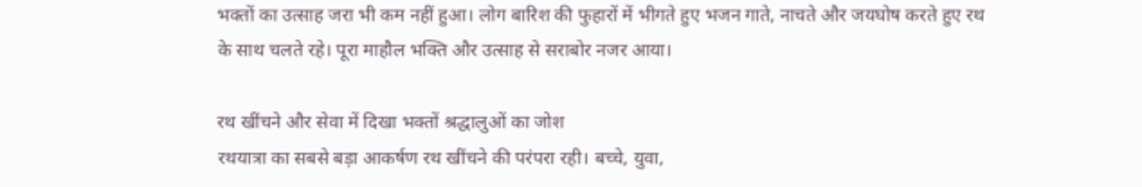भक्तों का उत्साह जरा भी कम नहीं हुआ। लोग बारिश की फुहारों में भीगते हुए भजन गाते, नाचते और जयघोष करते हुए रथ के साथ चलते रहे। पूरा माहौल भक्ति और उत्साह से सराबोर नजर आया।

रथ खींचने और सेवा में दिखा भक्तों श्रद्धालुओं का जोश
रथयात्रा का सबसे बड़ा आकर्षण रथ खींचने की परंपरा रही। बच्चे, युवा,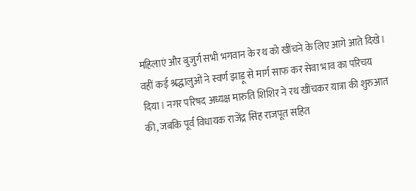महिलाएं और बुजुर्ग सभी भगवान के रथ को खींचने के लिए आगे आते दिखे। वहीं कई श्रद्धालुओं ने स्वर्ण झाड़ू से मार्ग साफ कर सेवा भाव का परिचय दिया। नगर परिषद अध्यक्ष मारुति शिशिर ने रथ खींचकर यात्रा की शुरुआत की, जबकि पूर्व विधायक राजेंद्र सिंह राजपूत सहित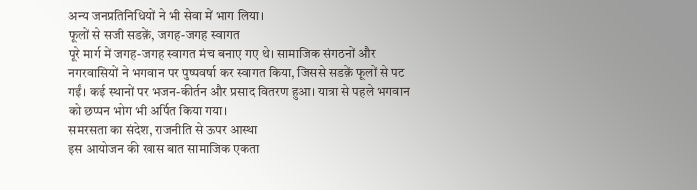अन्य जनप्रतिनिधियों ने भी सेवा में भाग लिया।
फूलों से सजी सडक़ें, जगह-जगह स्वागत
पूरे मार्ग में जगह-जगह स्वागत मंच बनाए गए थे। सामाजिक संगठनों और नगरवासियों ने भगवान पर पुष्पवर्षा कर स्वागत किया, जिससे सडक़ें फूलों से पट गईं। कई स्थानों पर भजन-कीर्तन और प्रसाद वितरण हुआ। यात्रा से पहले भगवान को छप्पन भोग भी अर्पित किया गया।
समरसता का संदेश, राजनीति से ऊपर आस्था
इस आयोजन की खास बात सामाजिक एकता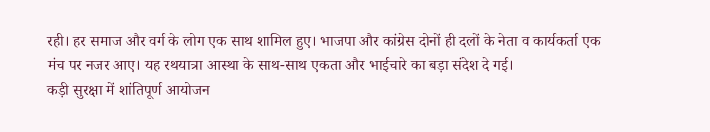रही। हर समाज और वर्ग के लोग एक साथ शामिल हुए। भाजपा और कांग्रेस दोनों ही दलों के नेता व कार्यकर्ता एक मंच पर नजर आए। यह रथयात्रा आस्था के साथ-साथ एकता और भाईचारे का बड़ा संदेश दे गई।
कड़ी सुरक्षा में शांतिपूर्ण आयोजन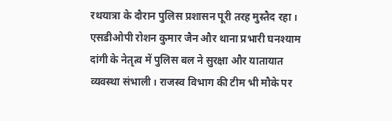रथयात्रा के दौरान पुलिस प्रशासन पूरी तरह मुस्तैद रहा। एसडीओपी रोशन कुमार जैन और थाना प्रभारी घनश्याम दांगी के नेतृत्व में पुलिस बल ने सुरक्षा और यातायात व्यवस्था संभाली। राजस्व विभाग की टीम भी मौके पर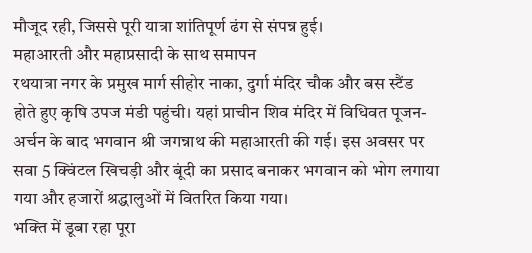मौजूद रही, जिससे पूरी यात्रा शांतिपूर्ण ढंग से संपन्न हुई।
महाआरती और महाप्रसादी के साथ समापन
रथयात्रा नगर के प्रमुख मार्ग सीहोर नाका, दुर्गा मंदिर चौक और बस स्टैंड होते हुए कृषि उपज मंडी पहुंची। यहां प्राचीन शिव मंदिर में विधिवत पूजन-अर्चन के बाद भगवान श्री जगन्नाथ की महाआरती की गई। इस अवसर पर सवा 5 क्विंटल खिचड़ी और बूंदी का प्रसाद बनाकर भगवान को भोग लगाया गया और हजारों श्रद्धालुओं में वितरित किया गया।
भक्ति में डूबा रहा पूरा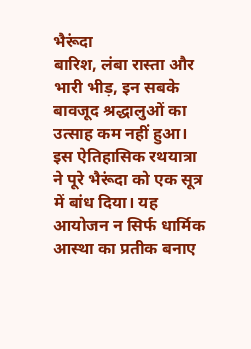भैरूंदा
बारिश, लंबा रास्ता और भारी भीड़, इन सबके बावजूद श्रद्धालुओं का उत्साह कम नहीं हुआ। इस ऐतिहासिक रथयात्रा ने पूरे भैरूंदा को एक सूत्र में बांध दिया। यह आयोजन न सिर्फ धार्मिक आस्था का प्रतीक बनाए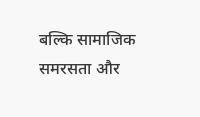बल्कि सामाजिक समरसता और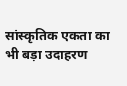सांस्कृतिक एकता का भी बड़ा उदाहरण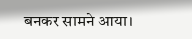बनकर सामने आया।